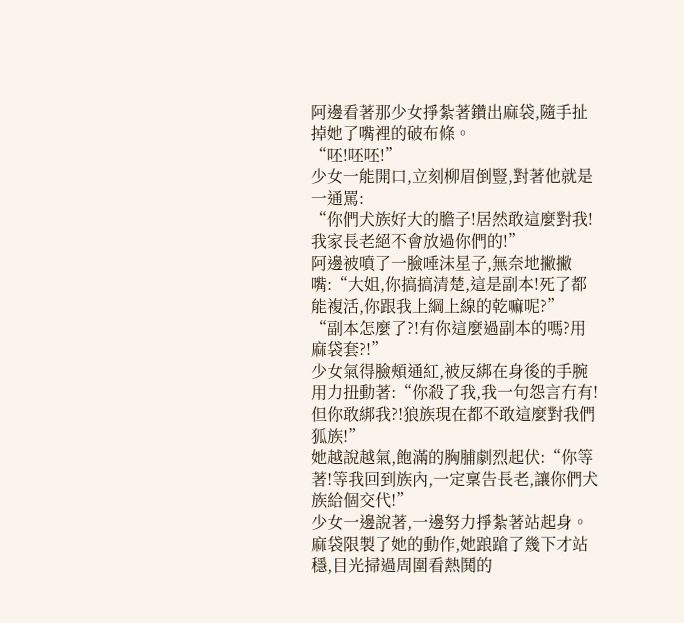阿邊看著那少女掙紮著鑽出麻袋,隨手扯掉她了嘴裡的破布條。
“呸!呸呸!”
少女一能開口,立刻柳眉倒豎,對著他就是一通罵:
“你們犬族好大的膽子!居然敢這麼對我!我家長老絕不會放過你們的!”
阿邊被噴了一臉唾沫星子,無奈地撇撇嘴:“大姐,你搞搞清楚,這是副本!死了都能複活,你跟我上綱上線的乾嘛呢?”
“副本怎麼了?!有你這麼過副本的嗎?用麻袋套?!”
少女氣得臉頰通紅,被反綁在身後的手腕用力扭動著:“你殺了我,我一句怨言冇有!但你敢綁我?!狼族現在都不敢這麼對我們狐族!”
她越說越氣,飽滿的胸脯劇烈起伏:“你等著!等我回到族內,一定稟告長老,讓你們犬族給個交代!”
少女一邊說著,一邊努力掙紮著站起身。
麻袋限製了她的動作,她踉蹌了幾下才站穩,目光掃過周圍看熱鬨的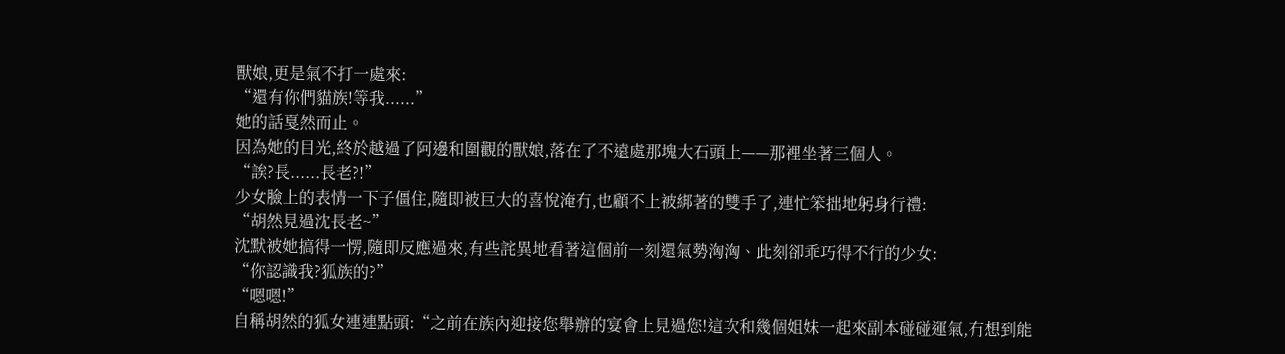獸娘,更是氣不打一處來:
“還有你們貓族!等我......”
她的話戛然而止。
因為她的目光,終於越過了阿邊和圍觀的獸娘,落在了不遠處那塊大石頭上——那裡坐著三個人。
“誒?長......長老?!”
少女臉上的表情一下子僵住,隨即被巨大的喜悅淹冇,也顧不上被綁著的雙手了,連忙笨拙地躬身行禮:
“胡然見過沈長老~”
沈默被她搞得一愣,隨即反應過來,有些詫異地看著這個前一刻還氣勢洶洶、此刻卻乖巧得不行的少女:
“你認識我?狐族的?”
“嗯嗯!”
自稱胡然的狐女連連點頭:“之前在族內迎接您舉辦的宴會上見過您!這次和幾個姐妹一起來副本碰碰運氣,冇想到能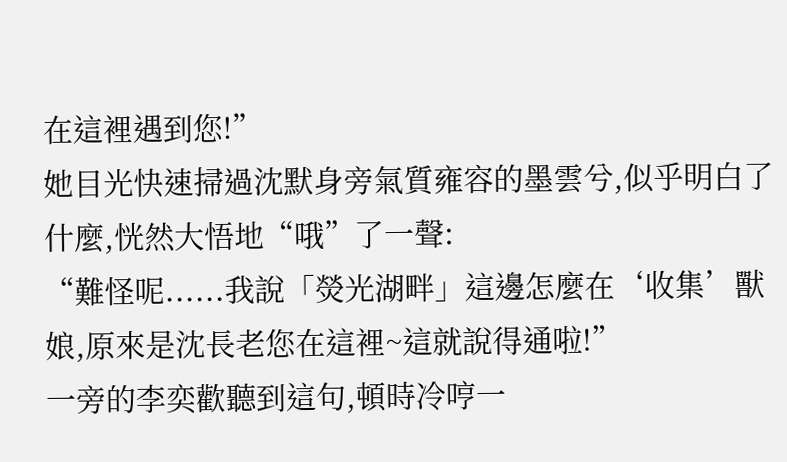在這裡遇到您!”
她目光快速掃過沈默身旁氣質雍容的墨雲兮,似乎明白了什麼,恍然大悟地“哦”了一聲:
“難怪呢......我說「熒光湖畔」這邊怎麼在‘收集’獸娘,原來是沈長老您在這裡~這就說得通啦!”
一旁的李奕歡聽到這句,頓時冷哼一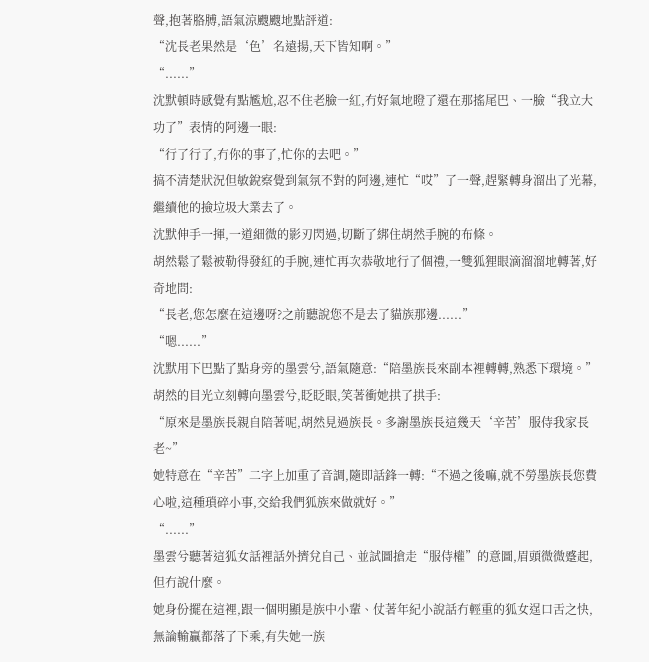聲,抱著胳膊,語氣涼颼颼地點評道:
“沈長老果然是‘色’名遠揚,天下皆知啊。”
“......”
沈默頓時感覺有點尷尬,忍不住老臉一紅,冇好氣地瞪了還在那搖尾巴、一臉“我立大功了”表情的阿邊一眼:
“行了行了,冇你的事了,忙你的去吧。”
搞不清楚狀況但敏銳察覺到氣氛不對的阿邊,連忙“哎”了一聲,趕緊轉身溜出了光幕,繼續他的撿垃圾大業去了。
沈默伸手一揮,一道細微的影刃閃過,切斷了綁住胡然手腕的布條。
胡然鬆了鬆被勒得發紅的手腕,連忙再次恭敬地行了個禮,一雙狐狸眼滴溜溜地轉著,好奇地問:
“長老,您怎麼在這邊呀?之前聽說您不是去了貓族那邊......”
“嗯......”
沈默用下巴點了點身旁的墨雲兮,語氣隨意:“陪墨族長來副本裡轉轉,熟悉下環境。”
胡然的目光立刻轉向墨雲兮,眨眨眼,笑著衝她拱了拱手:
“原來是墨族長親自陪著呢,胡然見過族長。多謝墨族長這幾天‘辛苦’服侍我家長老~”
她特意在“辛苦”二字上加重了音調,隨即話鋒一轉:“不過之後嘛,就不勞墨族長您費心啦,這種瑣碎小事,交給我們狐族來做就好。”
“......”
墨雲兮聽著這狐女話裡話外擠兌自己、並試圖搶走“服侍權”的意圖,眉頭微微蹙起,但冇說什麼。
她身份擺在這裡,跟一個明顯是族中小輩、仗著年紀小說話冇輕重的狐女逞口舌之快,無論輸贏都落了下乘,有失她一族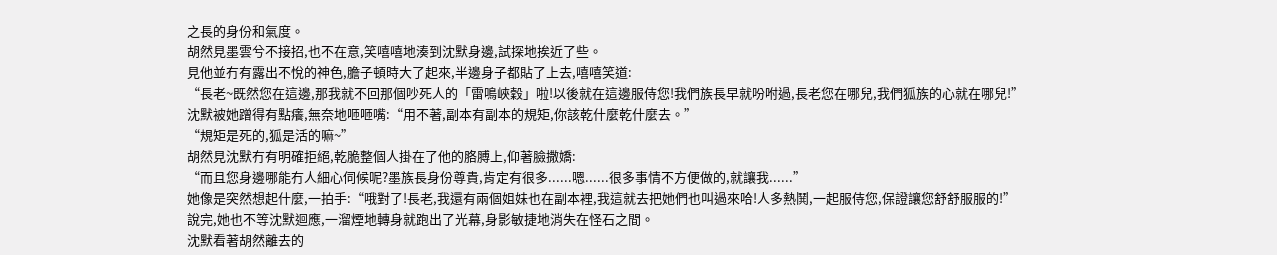之長的身份和氣度。
胡然見墨雲兮不接招,也不在意,笑嘻嘻地湊到沈默身邊,試探地挨近了些。
見他並冇有露出不悅的神色,膽子頓時大了起來,半邊身子都貼了上去,嘻嘻笑道:
“長老~既然您在這邊,那我就不回那個吵死人的「雷鳴峽穀」啦!以後就在這邊服侍您!我們族長早就吩咐過,長老您在哪兒,我們狐族的心就在哪兒!”
沈默被她蹭得有點癢,無奈地咂咂嘴:“用不著,副本有副本的規矩,你該乾什麼乾什麼去。”
“規矩是死的,狐是活的嘛~”
胡然見沈默冇有明確拒絕,乾脆整個人掛在了他的胳膊上,仰著臉撒嬌:
“而且您身邊哪能冇人細心伺候呢?墨族長身份尊貴,肯定有很多......嗯......很多事情不方便做的,就讓我......”
她像是突然想起什麼,一拍手:“哦對了!長老,我還有兩個姐妹也在副本裡,我這就去把她們也叫過來哈!人多熱鬨,一起服侍您,保證讓您舒舒服服的!”
說完,她也不等沈默迴應,一溜煙地轉身就跑出了光幕,身影敏捷地消失在怪石之間。
沈默看著胡然離去的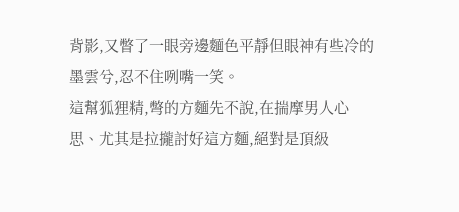背影,又瞥了一眼旁邊麵色平靜但眼神有些冷的墨雲兮,忍不住咧嘴一笑。
這幫狐狸精,彆的方麵先不說,在揣摩男人心思、尤其是拉攏討好這方麵,絕對是頂級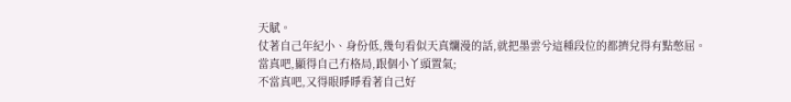天賦。
仗著自己年紀小、身份低,幾句看似天真爛漫的話,就把墨雲兮這種段位的都擠兌得有點憋屈。
當真吧,顯得自己冇格局,跟個小丫頭置氣;
不當真吧,又得眼睜睜看著自己好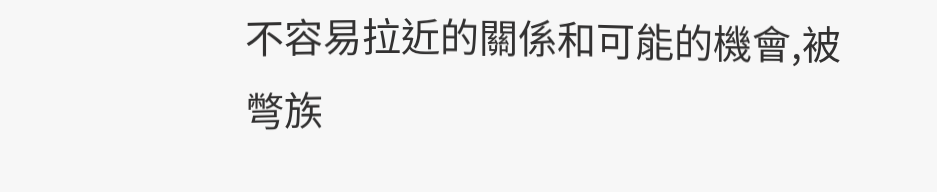不容易拉近的關係和可能的機會,被彆族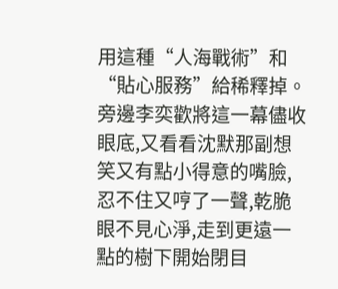用這種“人海戰術”和“貼心服務”給稀釋掉。
旁邊李奕歡將這一幕儘收眼底,又看看沈默那副想笑又有點小得意的嘴臉,忍不住又哼了一聲,乾脆眼不見心淨,走到更遠一點的樹下開始閉目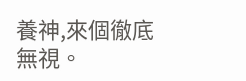養神,來個徹底無視。